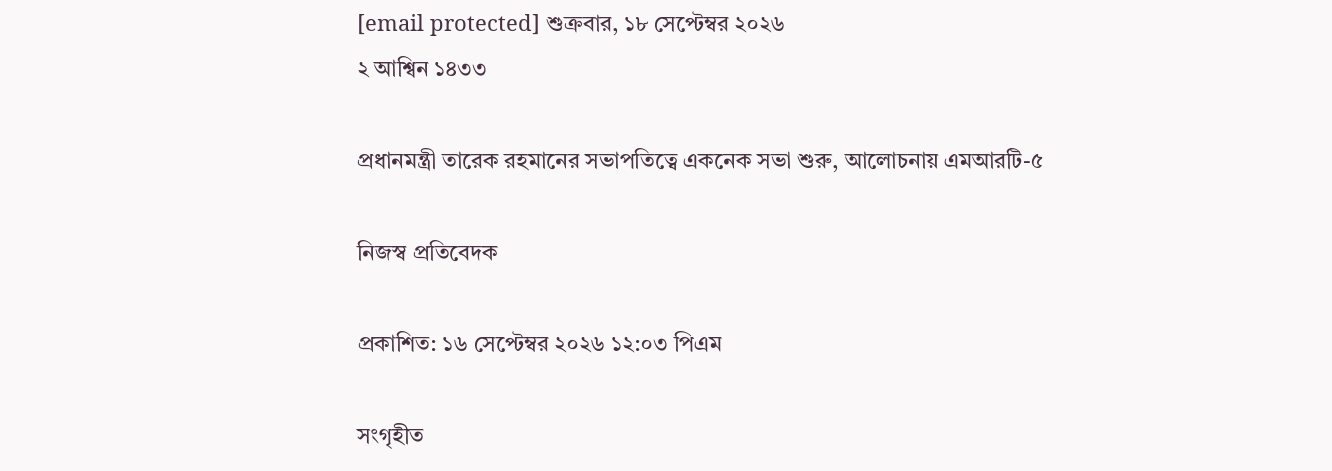[email protected] শুক্রবার, ১৮ সেপ্টেম্বর ২০২৬
২ আশ্বিন ১৪৩৩

প্রধানমন্ত্রী তারেক রহমানের সভাপতিত্বে একনেক সভা শুরু, আলোচনায় এমআরটি-৫

নিজস্ব প্রতিবেদক

প্রকাশিত: ১৬ সেপ্টেম্বর ২০২৬ ১২:০৩ পিএম

সংগৃহীত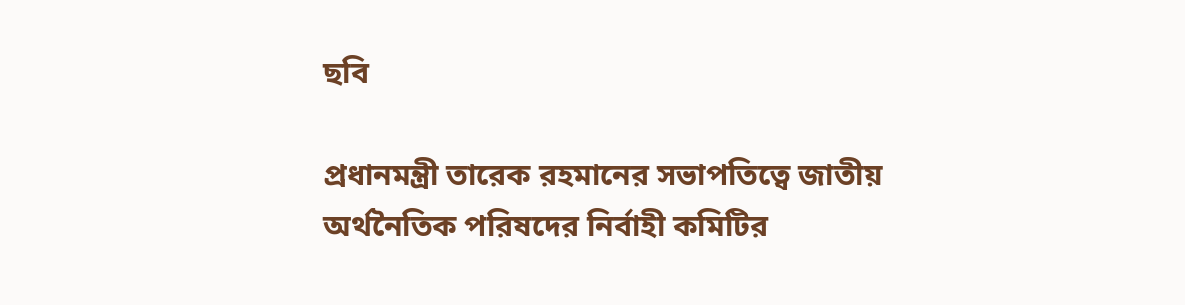ছবি

প্রধানমন্ত্রী তারেক রহমানের সভাপতিত্বে জাতীয় অর্থনৈতিক পরিষদের নির্বাহী কমিটির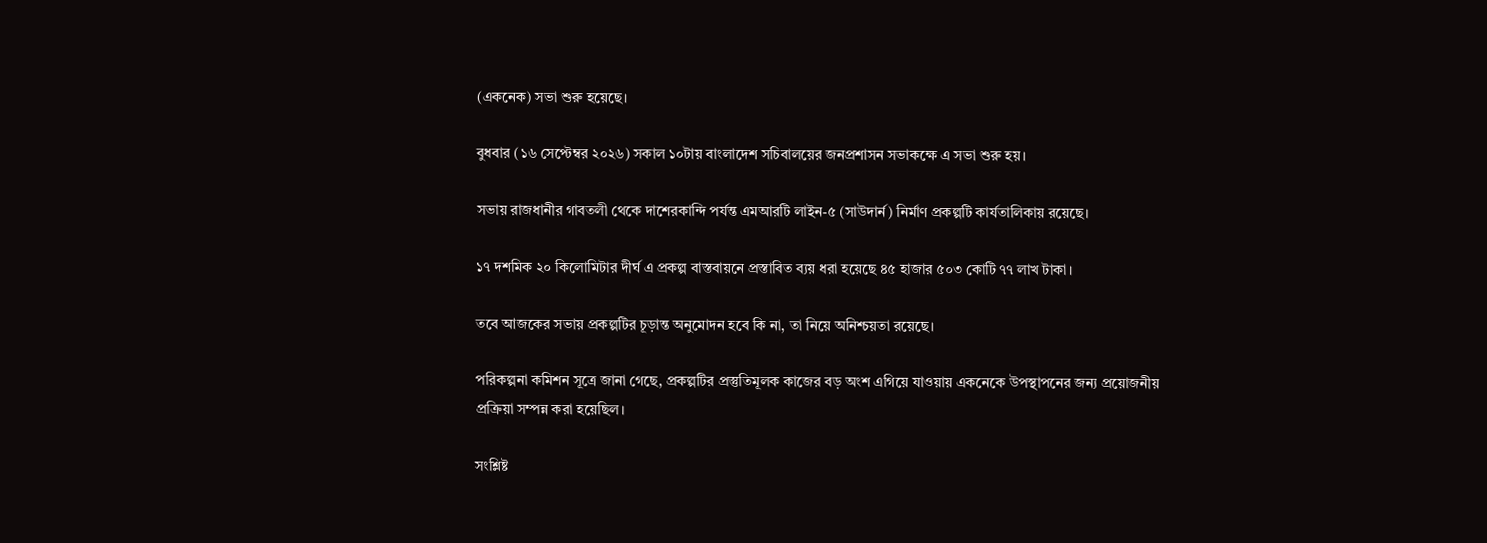(একনেক) সভা শুরু হয়েছে।

বুধবার (১৬ সেপ্টেম্বর ২০২৬) সকাল ১০টায় বাংলাদেশ সচিবালয়ের জনপ্রশাসন সভাকক্ষে এ সভা শুরু হয়।

সভায় রাজধানীর গাবতলী থেকে দাশেরকান্দি পর্যন্ত এমআরটি লাইন-৫ (সাউদার্ন) নির্মাণ প্রকল্পটি কার্যতালিকায় রয়েছে।

১৭ দশমিক ২০ কিলোমিটার দীর্ঘ এ প্রকল্প বাস্তবায়নে প্রস্তাবিত ব্যয় ধরা হয়েছে ৪৫ হাজার ৫০৩ কোটি ৭৭ লাখ টাকা।

তবে আজকের সভায় প্রকল্পটির চূড়ান্ত অনুমোদন হবে কি না, তা নিয়ে অনিশ্চয়তা রয়েছে।

পরিকল্পনা কমিশন সূত্রে জানা গেছে, প্রকল্পটির প্রস্তুতিমূলক কাজের বড় অংশ এগিয়ে যাওয়ায় একনেকে উপস্থাপনের জন্য প্রয়োজনীয় প্রক্রিয়া সম্পন্ন করা হয়েছিল।

সংশ্লিষ্ট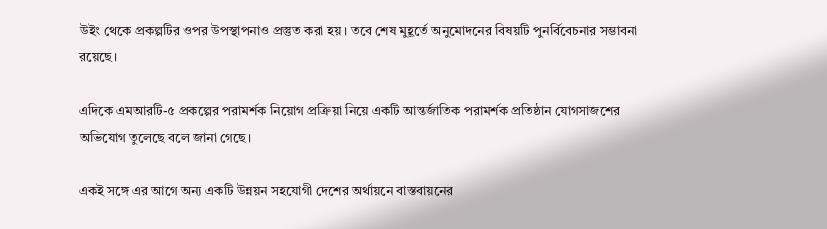উইং থেকে প্রকল্পটির ওপর উপস্থাপনাও প্রস্তুত করা হয়। তবে শেষ মুহূর্তে অনুমোদনের বিষয়টি পুনর্বিবেচনার সম্ভাবনা রয়েছে।

এদিকে এমআরটি-৫ প্রকল্পের পরামর্শক নিয়োগ প্রক্রিয়া নিয়ে একটি আন্তর্জাতিক পরামর্শক প্রতিষ্ঠান যোগসাজশের অভিযোগ তুলেছে বলে জানা গেছে।

একই সঙ্গে এর আগে অন্য একটি উন্নয়ন সহযোগী দেশের অর্থায়নে বাস্তবায়নের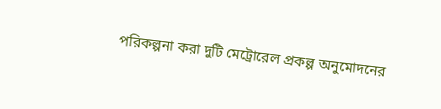পরিকল্পনা করা দুটি মেট্রোরেল প্রকল্প অনুমোদনের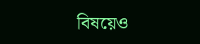বিষয়েও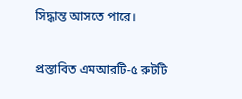সিদ্ধান্ত আসতে পারে।

প্রস্তাবিত এমআরটি-৫ রুটটি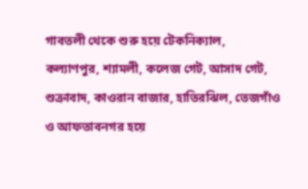গাবতলী থেকে শুরু হয়ে টেকনিক্যাল, কল্যাণপুর, শ্যামলী, কলেজ গেট, আসাদ গেট, শুক্রাবাদ, কাওরান বাজার, হাতিরঝিল, তেজগাঁও ও আফতাবনগর হয়ে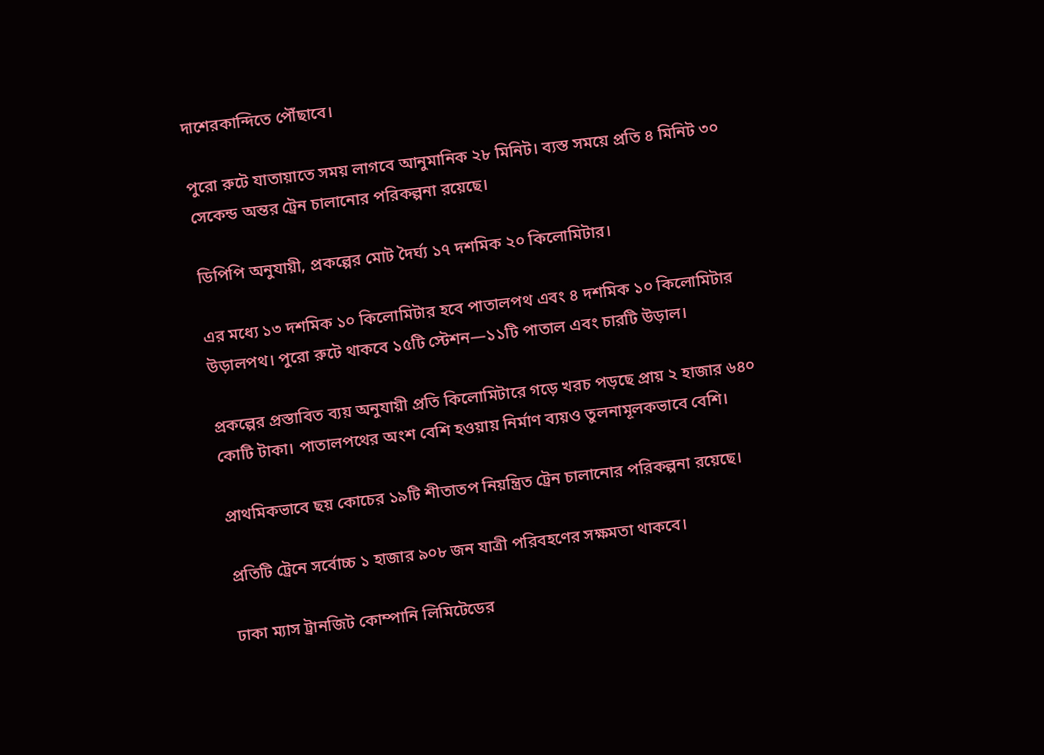দাশেরকান্দিতে পৌঁছাবে।

পুরো রুটে যাতায়াতে সময় লাগবে আনুমানিক ২৮ মিনিট। ব্যস্ত সময়ে প্রতি ৪ মিনিট ৩০ সেকেন্ড অন্তর ট্রেন চালানোর পরিকল্পনা রয়েছে।

ডিপিপি অনুযায়ী, প্রকল্পের মোট দৈর্ঘ্য ১৭ দশমিক ২০ কিলোমিটার।

এর মধ্যে ১৩ দশমিক ১০ কিলোমিটার হবে পাতালপথ এবং ৪ দশমিক ১০ কিলোমিটার উড়ালপথ। পুরো রুটে থাকবে ১৫টি স্টেশন—১১টি পাতাল এবং চারটি উড়াল।

প্রকল্পের প্রস্তাবিত ব্যয় অনুযায়ী প্রতি কিলোমিটারে গড়ে খরচ পড়ছে প্রায় ২ হাজার ৬৪০ কোটি টাকা। পাতালপথের অংশ বেশি হওয়ায় নির্মাণ ব্যয়ও তুলনামূলকভাবে বেশি।

প্রাথমিকভাবে ছয় কোচের ১৯টি শীতাতপ নিয়ন্ত্রিত ট্রেন চালানোর পরিকল্পনা রয়েছে।

প্রতিটি ট্রেনে সর্বোচ্চ ১ হাজার ৯০৮ জন যাত্রী পরিবহণের সক্ষমতা থাকবে।

ঢাকা ম্যাস ট্রানজিট কোম্পানি লিমিটেডের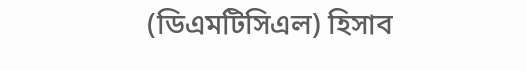(ডিএমটিসিএল) হিসাব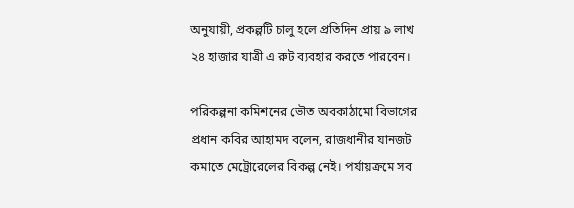অনুযায়ী, প্রকল্পটি চালু হলে প্রতিদিন প্রায় ৯ লাখ ২৪ হাজার যাত্রী এ রুট ব্যবহার করতে পারবেন।

পরিকল্পনা কমিশনের ভৌত অবকাঠামো বিভাগের প্রধান কবির আহামদ বলেন, রাজধানীর যানজট কমাতে মেট্রোরেলের বিকল্প নেই। পর্যায়ক্রমে সব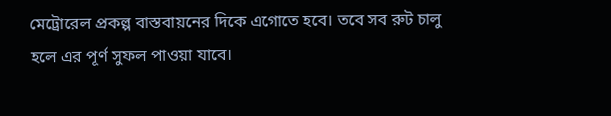মেট্রোরেল প্রকল্প বাস্তবায়নের দিকে এগোতে হবে। তবে সব রুট চালু হলে এর পূর্ণ সুফল পাওয়া যাবে।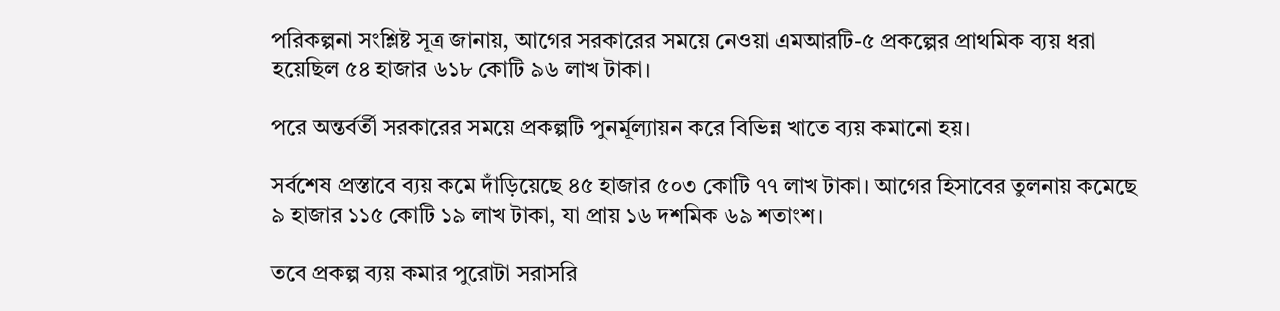পরিকল্পনা সংশ্লিষ্ট সূত্র জানায়, আগের সরকারের সময়ে নেওয়া এমআরটি-৫ প্রকল্পের প্রাথমিক ব্যয় ধরা হয়েছিল ৫৪ হাজার ৬১৮ কোটি ৯৬ লাখ টাকা।

পরে অন্তর্বর্তী সরকারের সময়ে প্রকল্পটি পুনর্মূল্যায়ন করে বিভিন্ন খাতে ব্যয় কমানো হয়।

সর্বশেষ প্রস্তাবে ব্যয় কমে দাঁড়িয়েছে ৪৫ হাজার ৫০৩ কোটি ৭৭ লাখ টাকা। আগের হিসাবের তুলনায় কমেছে ৯ হাজার ১১৫ কোটি ১৯ লাখ টাকা, যা প্রায় ১৬ দশমিক ৬৯ শতাংশ।

তবে প্রকল্প ব্যয় কমার পুরোটা সরাসরি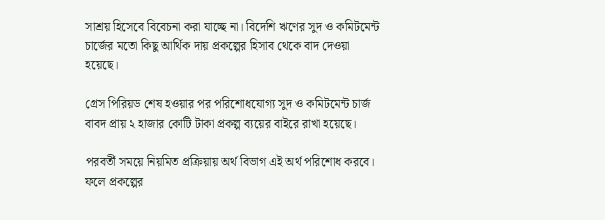সাশ্রয় হিসেবে বিবেচনা করা যাচ্ছে না। বিদেশি ঋণের সুদ ও কমিটমেন্ট চার্জের মতো কিছু আর্থিক দায় প্রকল্পের হিসাব থেকে বাদ দেওয়া হয়েছে।

গ্রেস পিরিয়ড শেষ হওয়ার পর পরিশোধযোগ্য সুদ ও কমিটমেন্ট চার্জ বাবদ প্রায় ২ হাজার কোটি টাকা প্রকল্প ব্যয়ের বাইরে রাখা হয়েছে।

পরবর্তী সময়ে নিয়মিত প্রক্রিয়ায় অর্থ বিভাগ এই অর্থ পরিশোধ করবে। ফলে প্রকল্পের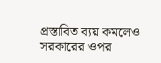প্রস্তাবিত ব্যয় কমলেও সরকারের ওপর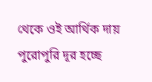থেকে ওই আর্থিক দায় পুরোপুরি দূর হচ্ছে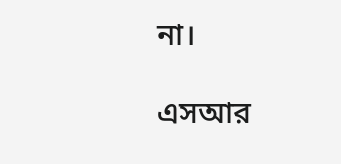না।

এসআর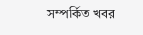সম্পর্কিত খবর